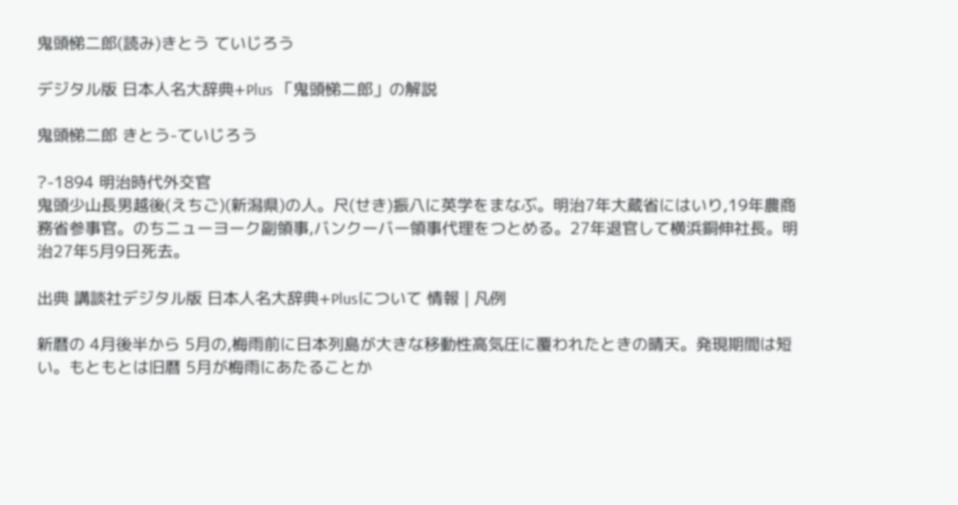鬼頭悌二郎(読み)きとう ていじろう

デジタル版 日本人名大辞典+Plus 「鬼頭悌二郎」の解説

鬼頭悌二郎 きとう-ていじろう

?-1894 明治時代外交官
鬼頭少山長男越後(えちご)(新潟県)の人。尺(せき)振八に英学をまなぶ。明治7年大蔵省にはいり,19年農商務省参事官。のちニューヨーク副領事,バンクーバー領事代理をつとめる。27年退官して横浜銅伸社長。明治27年5月9日死去。

出典 講談社デジタル版 日本人名大辞典+Plusについて 情報 | 凡例

新暦の 4月後半から 5月の,梅雨前に日本列島が大きな移動性高気圧に覆われたときの晴天。発現期間は短い。もともとは旧暦 5月が梅雨にあたることか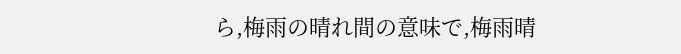ら,梅雨の晴れ間の意味で,梅雨晴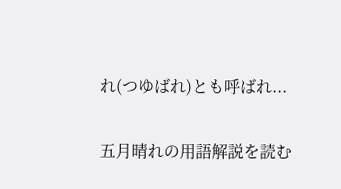れ(つゆばれ)とも呼ばれ...

五月晴れの用語解説を読む